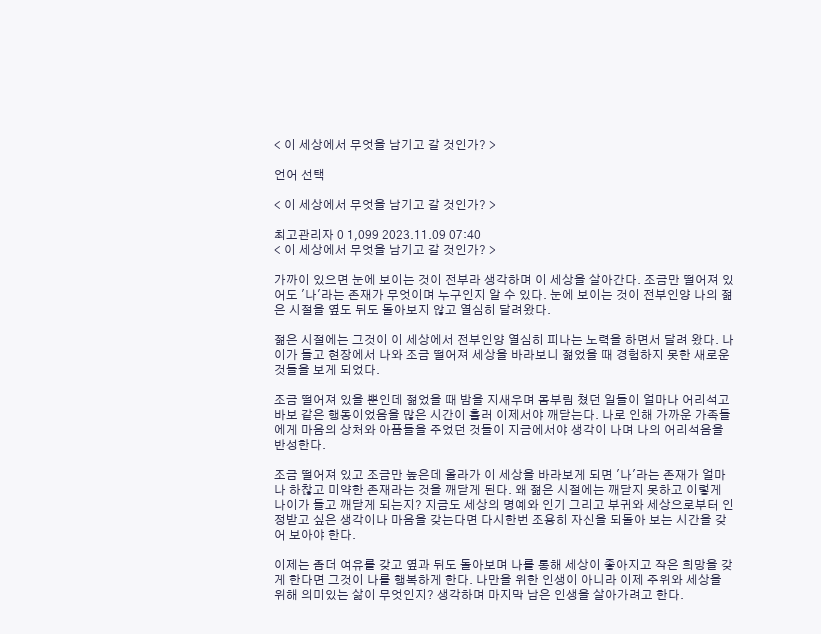< 이 세상에서 무엇을 남기고 갈 것인가? >

언어 선택

< 이 세상에서 무엇을 남기고 갈 것인가? >

최고관리자 0 1,099 2023.11.09 07:40
< 이 세상에서 무엇을 남기고 갈 것인가? >

가까이 있으면 눈에 보이는 것이 전부라 생각하며 이 세상을 살아간다. 조금만 떨어져 있어도 '나'라는 존재가 무엇이며 누구인지 알 수 있다. 눈에 보이는 것이 전부인양 나의 젊은 시절을 옆도 뒤도 돌아보지 않고 열심히 달려왔다.

젊은 시절에는 그것이 이 세상에서 전부인양 열심히 피나는 노력을 하면서 달려 왔다. 나이가 들고 현장에서 나와 조금 떨어져 세상을 바라보니 젊었을 때 경험하지 못한 새로운 것들을 보게 되었다.

조금 떨어져 있을 뿐인데 젊었을 때 밤을 지새우며 몸부림 쳤던 일들이 얼마나 어리석고 바보 같은 행동이었음을 많은 시간이 흘러 이제서야 깨닫는다. 나로 인해 가까운 가족들에게 마음의 상처와 아픔들을 주었던 것들이 지금에서야 생각이 나며 나의 어리석음을 반성한다.

조금 떨어져 있고 조금만 높은데 올라가 이 세상을 바라보게 되면 '나'라는 존재가 얼마나 하찮고 미약한 존재라는 것을 깨닫게 된다. 왜 젊은 시절에는 깨닫지 못하고 이렇게 나이가 들고 깨닫게 되는지? 지금도 세상의 명예와 인기 그리고 부귀와 세상으로부터 인정받고 싶은 생각이나 마음을 갖는다면 다시한번 조용히 자신을 되돌아 보는 시간을 갖어 보아야 한다.

이제는 좀더 여유를 갖고 옆과 뒤도 돌아보며 나를 통해 세상이 좋아지고 작은 희망을 갖게 한다면 그것이 나를 행복하게 한다. 나만을 위한 인생이 아니라 이제 주위와 세상을 위해 의미있는 삶이 무엇인지? 생각하며 마지막 남은 인생을 살아가려고 한다.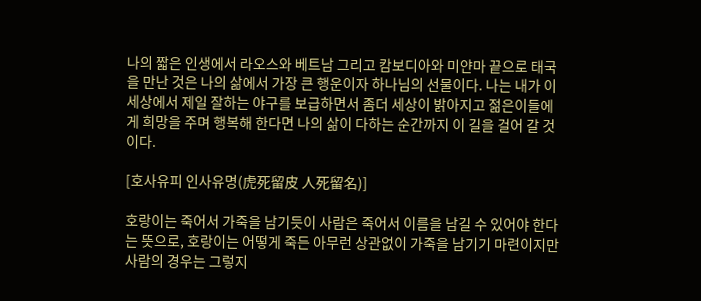나의 짧은 인생에서 라오스와 베트남 그리고 캄보디아와 미얀마 끝으로 태국을 만난 것은 나의 삶에서 가장 큰 행운이자 하나님의 선물이다. 나는 내가 이 세상에서 제일 잘하는 야구를 보급하면서 좀더 세상이 밝아지고 젊은이들에게 희망을 주며 행복해 한다면 나의 삶이 다하는 순간까지 이 길을 걸어 갈 것이다.

[호사유피 인사유명(虎死留皮 人死留名)]

호랑이는 죽어서 가죽을 남기듯이 사람은 죽어서 이름을 남길 수 있어야 한다는 뜻으로, 호랑이는 어떻게 죽든 아무런 상관없이 가죽을 남기기 마련이지만 사람의 경우는 그렇지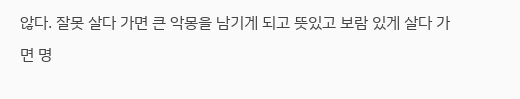않다. 잘못 살다 가면 큰 악몽을 남기게 되고 뜻있고 보람 있게 살다 가면 명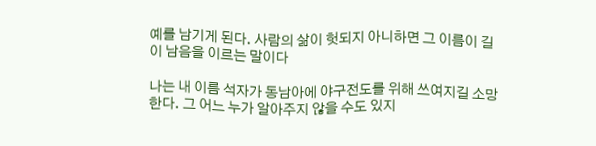예를 남기게 된다. 사람의 삶이 헛되지 아니하면 그 이름이 길이 남음을 이르는 말이다

나는 내 이름 석자가 동남아에 야구전도를 위해 쓰여지길 소망한다. 그 어느 누가 알아주지 않을 수도 있지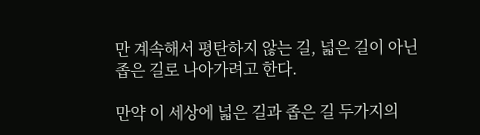만 계속해서 평탄하지 않는 길, 넓은 길이 아닌 좁은 길로 나아가려고 한다.

만약 이 세상에 넓은 길과 좁은 길 두가지의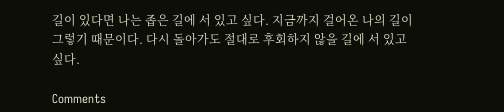길이 있다면 나는 좁은 길에 서 있고 싶다. 지금까지 걸어온 나의 길이 그렇기 때문이다. 다시 돌아가도 절대로 후회하지 않을 길에 서 있고 싶다.

Comments